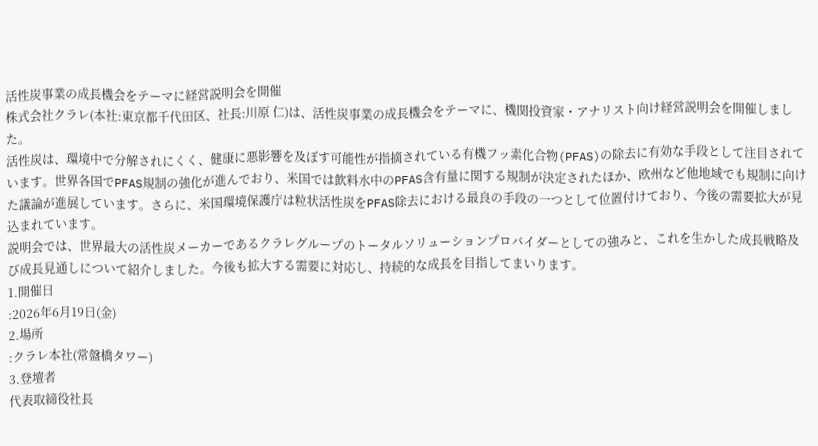活性炭事業の成長機会をテーマに経営説明会を開催
株式会社クラレ(本社:東京都千代田区、社長:川原 仁)は、活性炭事業の成長機会をテーマに、機関投資家・アナリスト向け経営説明会を開催しました。
活性炭は、環境中で分解されにくく、健康に悪影響を及ぼす可能性が指摘されている有機フッ素化合物(PFAS)の除去に有効な手段として注目されています。世界各国でPFAS規制の強化が進んでおり、米国では飲料水中のPFAS含有量に関する規制が決定されたほか、欧州など他地域でも規制に向けた議論が進展しています。さらに、米国環境保護庁は粒状活性炭をPFAS除去における最良の手段の一つとして位置付けており、今後の需要拡大が見込まれています。
説明会では、世界最大の活性炭メーカーであるクラレグループのトータルソリューションプロバイダーとしての強みと、これを生かした成長戦略及び成長見通しについて紹介しました。今後も拡大する需要に対応し、持続的な成長を目指してまいります。
1.開催日
:2026年6月19日(金)
2.場所
:クラレ本社(常盤橋タワー)
3.登壇者
代表取締役社長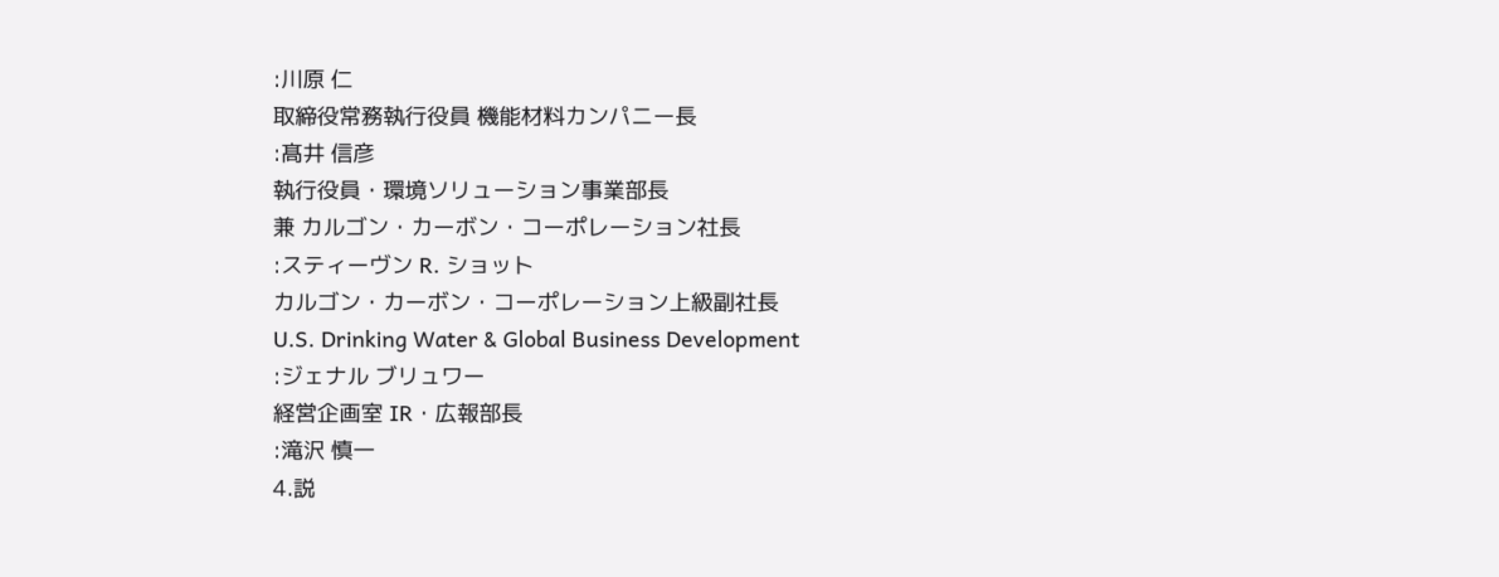:川原 仁
取締役常務執行役員 機能材料カンパニー長
:髙井 信彦
執行役員・環境ソリューション事業部長
兼 カルゴン・カーボン・コーポレーション社長
:スティーヴン R. ショット
カルゴン・カーボン・コーポレーション上級副社長
U.S. Drinking Water & Global Business Development
:ジェナル ブリュワー
経営企画室 IR・広報部長
:滝沢 慎一
4.説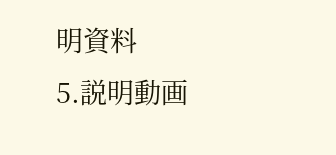明資料
5.説明動画